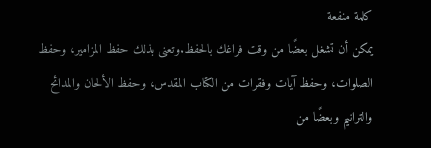كلمة منفعة
يمكن أن تشغل بعضًا من وقت فراغك بالحفظ.وتعنى بذلك حفظ المزامير، وحفظ الصلوات، وحفظ آيات وفقرات من الكتاب المقدس، وحفظ الألحان والمدائح والترانيم وبعضًا من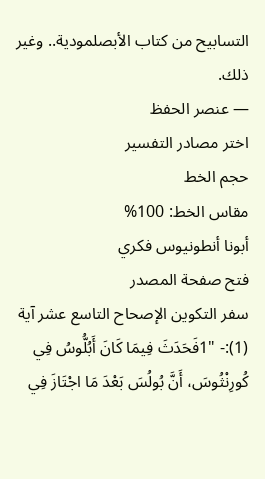التسابيح من كتاب الأبصلمودية.. وغير ذلك.
— عنصر الحفظ
اختر مصادر التفسير
حجم الخط
مقاس الخط: 100%
أبونا أنطونيوس فكري
فتح صفحة المصدر
سفر التكوين الإصحاح التاسع عشر آية (1):- "1فَحَدَثَ فِيمَا كَانَ أَبُلُّوسُ فِي كُورِنْثُوسَ، أَنَّ بُولُسَ بَعْدَ مَا اجْتَازَ فِي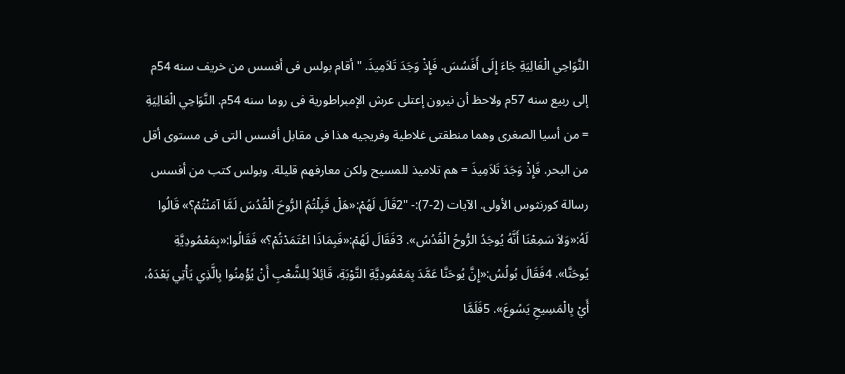النَّوَاحِي الْعَالِيَةِ جَاءَ إِلَى أَفَسُسَ. فَإِذْ وَجَدَ تَلاَمِيذَ. " أقام بولس فى أفسس من خريف سنه 54م إلى ربيع سنه 57م ولاحظ أن نيرون إعتلى عرش الإمبراطورية فى روما سنه 54م. النَّوَاحِي الْعَالِيَةِ = من أسيا الصغرى وهما منطقتى غلاطية وفريجيه هذا فى مقابل أفسس التى فى مستوى أقل من البحر. فَإِذْ وَجَدَ تَلاَمِيذَ = هم تلاميذ للمسيح ولكن معارفهم قليلة. وبولس كتب من أفسس رسالة كورنثوس الأولى. الآيات (2-7):- "2قَالَ لَهُمْ:«هَلْ قَبِلْتُمُ الرُّوحَ الْقُدُسَ لَمَّا آمَنْتُمْ؟» قَالُوا لَهُ:«وَلاَ سَمِعْنَا أَنَّهُ يُوجَدُ الرُّوحُ الْقُدُسُ». 3فَقَالَ لَهُمْ:«فَبِمَاذَا اعْتَمَدْتُمْ؟» فَقَالُوا:«بِمَعْمُودِيَّةِ يُوحَنَّا». 4فَقَالَ بُولُسُ:«إِنَّ يُوحَنَّا عَمَّدَ بِمَعْمُودِيَّةِ التَّوْبَةِ، قَائِلاً لِلشَّعْبِ أَنْ يُؤْمِنُوا بِالَّذِي يَأْتِي بَعْدَهُ، أَيْ بِالْمَسِيحِ يَسُوعَ». 5فَلَمَّا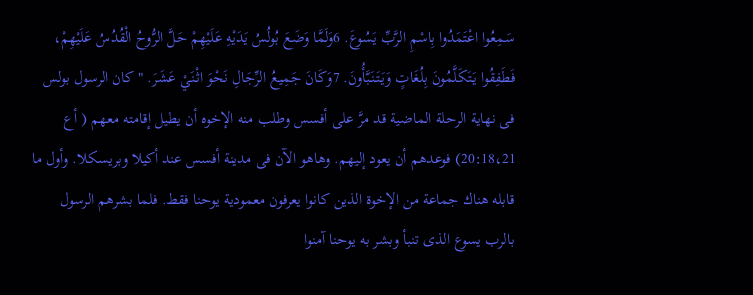سَمِعُوا اعْتَمَدُوا بِاسْمِ الرَّبِّ يَسُوعَ. 6وَلَمَّا وَضَعَ بُولُسُ يَدَيْهِ عَلَيْهِمْ حَلَّ الرُّوحُ الْقُدُسُ عَلَيْهِمْ، فَطَفِقُوا يَتَكَلَّمُونَ بِلُغَاتٍ وَيَتَنَبَّأُونَ. 7وَكَانَ جَمِيعُ الرِّجَالِ نَحْوَ اثْنَيْ عَشَرَ. " كان الرسول بولس فى نهاية الرحلة الماضية قد مرَّ على أفسس وطلب منه الإخوه أن يطيل إقامته معهم ( أع 20:18،21) فوعدهم أن يعود إليهم. وهاهو الآن فى مدينة أفسس عند أكيلا وبريسكلا. وأول ما قابله هناك جماعة من الإخوة الذين كانوا يعرفون معمودية يوحنا فقط. فلما بشرهم الرسول بالرب يسوع الذى تنبأ وبشر به يوحنا آمنوا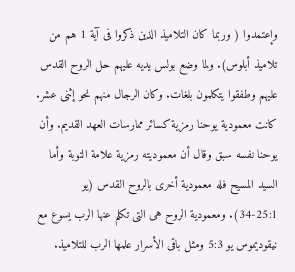وإعتمدوا ( وربما كان التلاميذ الذين ذكروا فى آية 1 هم من تلاميذ أبلوس). ولما وضع بولس يديه عليهم حل الروح القدس عليهم وطفقوا يتكلمون بلغات. وكان الرجال منهم نحو إثنى عشر. كانت معمودية يوحنا رمزية كسائر ممارسات العهد القديم. وأن يوحنا نفسه سبق وقال أن معموديته رمزية علامة التوبة وأما السيد المسيح فله معمودية أخرى بالروح القدس (يو 25:1-34). ومعمودية الروح هى التى تكلم عنها الرب يسوع مع نيقوديموس يو 5:3 ومثل باقى الأسرار علمها الرب للتلاميذ.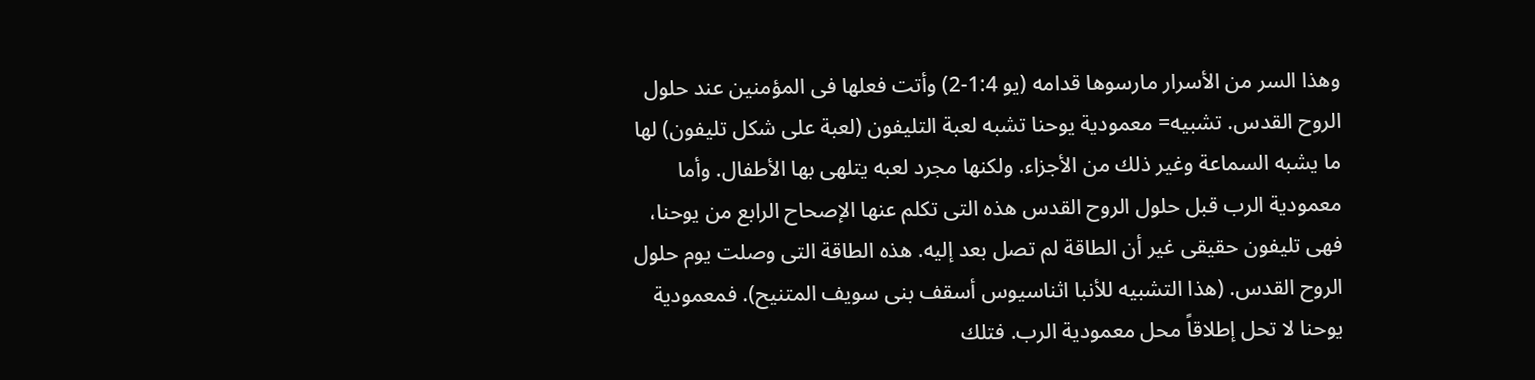وهذا السر من الأسرار مارسوها قدامه (يو 1:4-2) وأتت فعلها فى المؤمنين عند حلول الروح القدس. تشبيه= معمودية يوحنا تشبه لعبة التليفون (لعبة على شكل تليفون) لها ما يشبه السماعة وغير ذلك من الأجزاء. ولكنها مجرد لعبه يتلهى بها الأطفال. وأما معمودية الرب قبل حلول الروح القدس هذه التى تكلم عنها الإصحاح الرابع من يوحنا، فهى تليفون حقيقى غير أن الطاقة لم تصل بعد إليه. هذه الطاقة التى وصلت يوم حلول الروح القدس. (هذا التشبيه للأنبا اثناسيوس أسقف بنى سويف المتنيح). فمعمودية يوحنا لا تحل إطلاقاً محل معمودية الرب. فتلك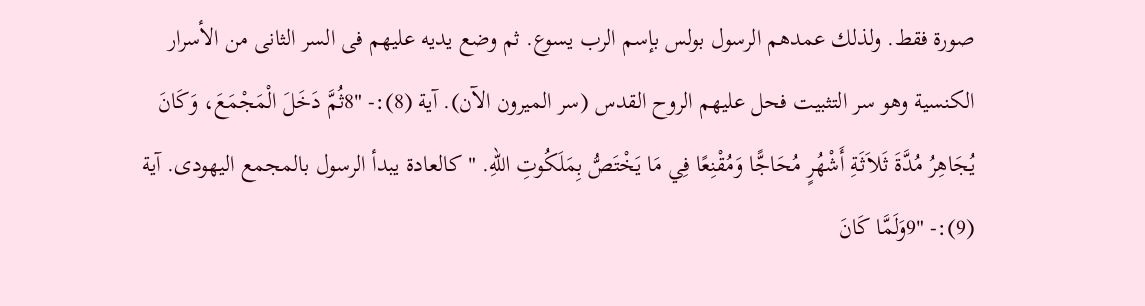صورة فقط. ولذلك عمدهم الرسول بولس بإسم الرب يسوع. ثم وضع يديه عليهم فى السر الثانى من الأسرار الكنسية وهو سر التثبيت فحل عليهم الروح القدس (سر الميرون الآن). آية (8):- "8ثُمَّ دَخَلَ الْمَجْمَعَ، وَكَانَ يُجَاهِرُ مُدَّةَ ثَلاَثَةِ أَشْهُرٍ مُحَاجًّا وَمُقْنِعًا فِي مَا يَخْتَصُّ بِمَلَكُوتِ اللهِ. " كالعادة يبدأ الرسول بالمجمع اليهودى. آية (9):- "9وَلَمَّا كَانَ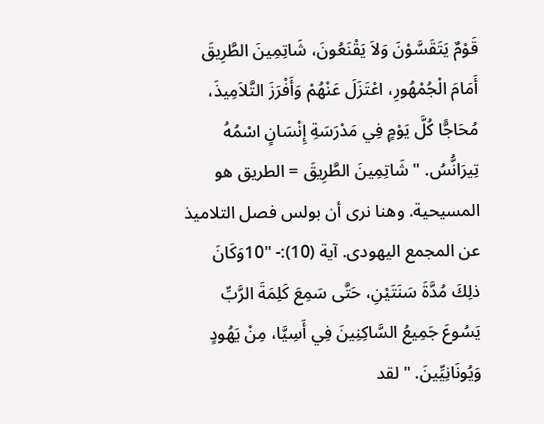قَوْمٌ يَتَقَسَّوْنَ وَلاَ يَقْنَعُونَ، شَاتِمِينَ الطَّرِيقَ أَمَامَ الْجُمْهُورِ، اعْتَزَلَ عَنْهُمْ وَأَفْرَزَ التَّلاَمِيذَ، مُحَاجًّا كُلَّ يَوْمٍ فِي مَدْرَسَةِ إِنْسَانٍ اسْمُهُ تِيرَانُّسُ. " شَاتِمِينَ الطَّرِيقَ = الطريق هو المسيحية. وهنا نرى أن بولس فصل التلاميذ عن المجمع اليهودى. آية (10):- "10وَكَانَ ذلِكَ مُدَّةَ سَنَتَيْنِ، حَتَّى سَمِعَ كَلِمَةَ الرَّبِّ يَسُوعَ جَمِيعُ السَّاكِنِينَ فِي أَسِيَّا، مِنْ يَهُودٍ وَيُونَانِيِّينَ. " لقد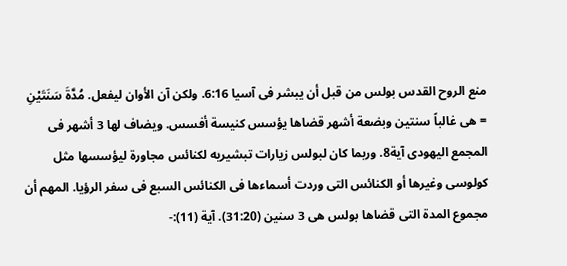منع الروح القدس بولس من قبل أن يبشر فى آسيا 6:16. ولكن آن الأوان ليفعل. مُدَّةَ سَنَتَيْنِ = هى غالباً سنتين وبضعة أشهر قضاها يؤسس كنيسة أفسس. ويضاف لها 3 أشهر فى المجمع اليهودى آية8. وربما كان لبولس زيارات تبشيريه لكنائس مجاورة ليؤسسها مثل كولوسى وغيرها أو الكنائس التى وردت أسماءها فى الكنائس السبع فى سفر الرؤيا. المهم أن مجموع المدة التى قضاها بولس هى 3 سنين (31:20). آية (11):-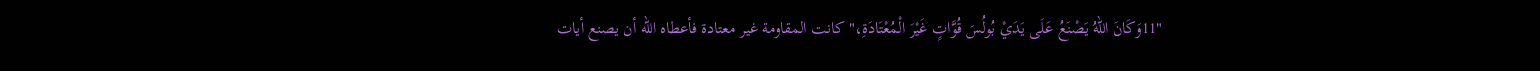"11وَكَانَ اللهُ يَصْنَعُ عَلَى يَدَيْ بُولُسَ قُوَّاتٍ غَيْرَ الْمُعْتَادَةِ،" كانت المقاومة غير معتادة فأعطاه الله أن يصنع أيات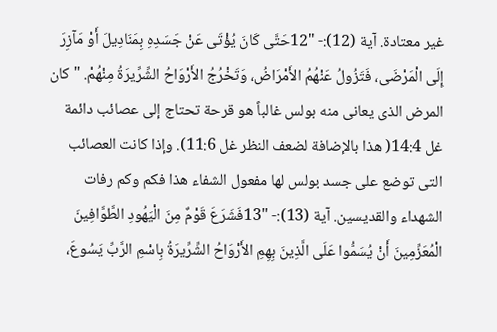غير معتادة. آية (12):- "12حَتَّى كَانَ يُؤْتَى عَنْ جَسَدِهِ بِمَنَادِيلَ أَوْ مَآزِرَ إِلَى الْمَرْضَى، فَتَزُولُ عَنْهُمُ الأَمْرَاضُ، وَتَخْرُجُ الأَرْوَاحُ الشِّرِّيرَةُ مِنْهُمْ. " كان المرض الذى يعانى منه بولس غالباً هو قرحة تحتاج إلى عصائب دائمة غل 14:4( هذا بالإضافة لضعف النظر غل 11:6). وإذا كانت العصائب التى توضع على جسد بولس لها مفعول الشفاء هذا فكم وكم رفات الشهداء والقديسين. آية (13):- "13فَشَرَعَ قَوْمٌ مِنَ الْيَهُودِ الطَّوَّافِينَ الْمُعَزِّمِينَ أَنْ يُسَمُّوا عَلَى الَّذِينَ بِهِمِ الأَرْوَاحُ الشِّرِّيرَةُ بِاسْمِ الرَّبِّ يَسُوعَ،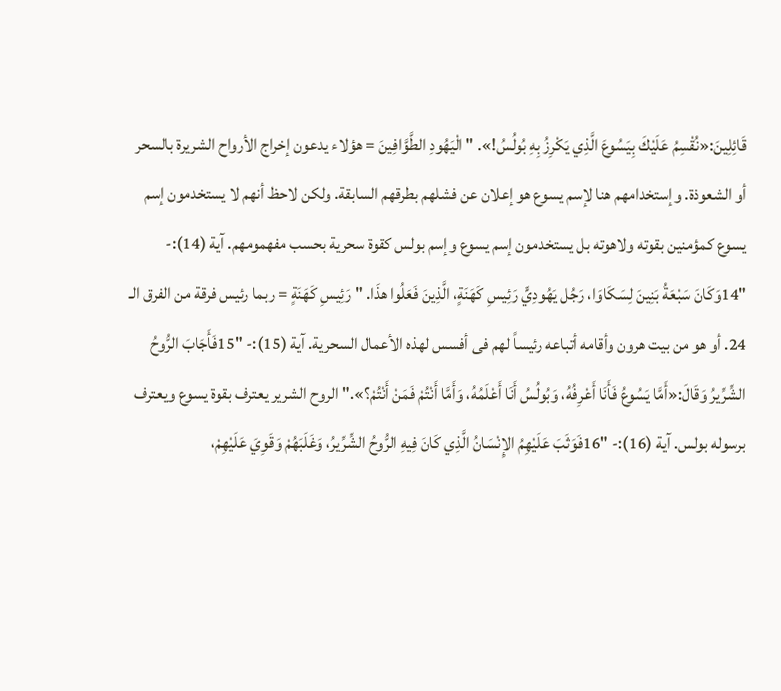قَائِلِينَ:«نُقْسِمُ عَلَيْكَ بِيَسُوعَ الَّذِي يَكْرِزُ بِهِ بُولُسُ!». " الْيَهُودِ الطَّوَّافِينَ = هؤلاء يدعون إخراج الأرواح الشريرة بالسحر أو الشعوذة. وإستخدامهم هنا لإسم يسوع هو إعلان عن فشلهم بطرقهم السابقة. ولكن لاحظ أنهم لا يستخدمون إسم يسوع كمؤمنين بقوته ولاهوته بل يستخدمون إسم يسوع وإسم بولس كقوة سحرية بحسب مفهمومهم. آية (14):- "14وَكَانَ سَبْعَةُ بَنِينَ لِسَكَاوَا، رَجُل يَهُودِيٍّ رَئِيسِ كَهَنَةٍ، الَّذِينَ فَعَلُوا هذَا. " رَئِيسِ كَهَنَةٍ = ربما رئيس فرقة من الفرق الـ 24. أو هو من بيت هرون وأقامه أتباعه رئيساً لهم فى أفسس لهذه الأعمال السحرية. آية (15):- "15فَأَجَابَ الرُّوحُ الشِّرِّيرُ وَقَالَ:«أَمَّا يَسُوعُ فَأَنَا أَعْرِفُهُ، وَبُولُسُ أَنَا أَعْلَمُهُ، وَأَمَّا أَنْتُمْ فَمَنْ أَنْتُمْ؟»." الروح الشرير يعترف بقوة يسوع ويعترف برسوله بولس. آية (16):- "16فَوَثَبَ عَلَيْهِمُ الإِنْسَانُ الَّذِي كَانَ فِيهِ الرُّوحُ الشِّرِّيرُ، وَغَلَبَهُمْ وَقَوِيَ عَلَيْهِمْ،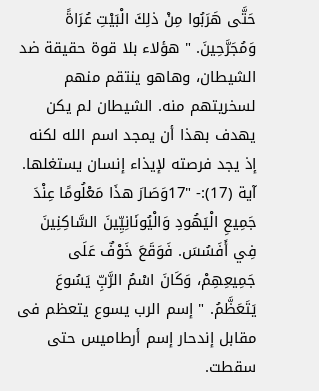حَتَّى هَرَبُوا مِنْ ذلِكَ الْبَيْتِ عُرَاةً وَمُجَرَّحِينَ. " هؤلاء بلا قوة حقيقة ضد الشيطان، وهاهو ينتقم منهم لسخريتهم منه. الشيطان لم يكن يهدف بهذا أن يمجد اسم الله لكنه إذ يجد فرصته لإيذاء إنسان يستغلها. آية (17):- "17وَصَارَ هذَا مَعْلُومًا عِنْدَ جَمِيعِ الْيَهُودِ وَالْيُونَانِيِّينَ السَّاكِنِينَ فِي أَفَسُسَ. فَوَقَعَ خَوْفٌ عَلَى جَمِيعِهِمْ، وَكَانَ اسْمُ الرَّبِّ يَسُوعَ يَتَعَظَّمُ. " إسم الرب يسوع يتعظم فى مقابل إندحار إسم أرطاميس حتى سقطت.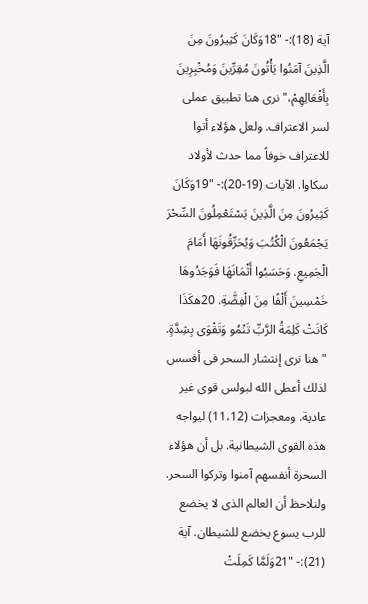آية (18):- "18وَكَانَ كَثِيرُونَ مِنَ الَّذِينَ آمَنُوا يَأْتُونَ مُقِرِّينَ وَمُخْبِرِينَ بِأَفْعَالِهِمْ،" نرى هنا تطبيق عملى لسر الاعتراف. ولعل هؤلاء أتوا للاعتراف خوفاً مما حدث لأولاد سكاوا. الآيات (19-20):- "19وَكَانَ كَثِيرُونَ مِنَ الَّذِينَ يَسْتَعْمِلُونَ السِّحْرَ يَجْمَعُونَ الْكُتُبَ وَيُحَرِّقُونَهَا أَمَامَ الْجَمِيعِ. وَحَسَبُوا أَثْمَانَهَا فَوَجَدُوهَا خَمْسِينَ أَلْفًا مِنَ الْفِضَّةِ. 20هكَذَا كَانَتْ كَلِمَةُ الرَّبِّ تَنْمُو وَتَقْوَى بِشِدَّةٍ. " هنا نرى إنتشار السحر فى أفسس لذلك أعطى الله لبولس قوى غير عادية. ومعجزات (11،12) ليواجه هذه القوى الشيطانية. بل أن هؤلاء السحرة أنفسهم آمنوا وتركوا السحر. ولنلاحظ أن العالم الذى لا يخضع للرب يسوع يخضع للشيطان. آية (21):- "21وَلَمَّا كَمِلَتْ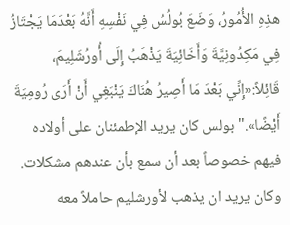هذِهِ الأُمُورُ، وَضَعَ بُولُسُ فِي نَفْسِهِ أَنَّهُ بَعْدَمَا يَجْتَازُ فِي مَكِدُونِيَّةَ وَأَخَائِيَةَ يَذْهَبُ إِلَى أُورُشَلِيمَ، قَائِلاً:«إِنِّي بَعْدَ مَا أَصِيرُ هُنَاكَ يَنْبَغِي أَنْ أَرَى رُومِيَةَ أَيْضًا»." بولس كان يريد الإطمئنان على أولاده فيهم خصوصاً بعد أن سمع بأن عندهم مشكلات. وكان يريد ان يذهب لأورشليم حاملاً معه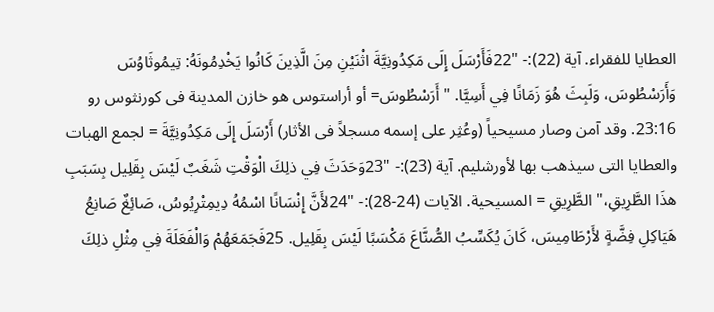العطايا للفقراء. آية (22):- "22فَأَرْسَلَ إِلَى مَكِدُونِيَّةَ اثْنَيْنِ مِنَ الَّذِينَ كَانُوا يَخْدِمُونَهُ: تِيمُوثَاوُسَ وَأَرَسْطُوسَ، وَلَبِثَ هُوَ زَمَانًا فِي أَسِيَّا. " أَرَسْطُوسَ= أو أراستوس هو خازن المدينة فى كورنثوس رو 23:16. وقد آمن وصار مسيحياً (وعُثِر على إسمه مسجلاً فى الأثار) أَرْسَلَ إِلَى مَكِدُونِيَّةَ = لجمع الهبات والعطايا التى سيذهب بها لأورشليم. آية (23):- "23وَحَدَثَ فِي ذلِكَ الْوَقْتِ شَغَبٌ لَيْسَ بِقَلِيل بِسَبَبِ هذَا الطَّرِيقِ،" الطَّرِيقِ = المسيحية. الآيات (24-28):- "24لأَنَّ إِنْسَانًا اسْمُهُ دِيمِتْرِيُوسُ، صَائِغٌ صَانِعُ هَيَاكِلِ فِضَّةٍ لأَرْطَامِيسَ، كَانَ يُكَسِّبُ الصُّنَّاعَ مَكْسَبًا لَيْسَ بِقَلِيل. 25فَجَمَعَهُمْ وَالْفَعَلَةَ فِي مِثْلِ ذلِكَ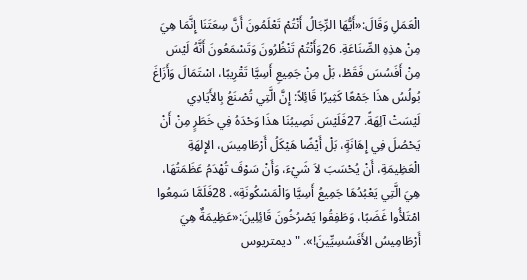الْعَمَلِ وَقَالَ:«أَيُّهَا الرِّجَالُ أَنْتُمْ تَعْلَمُونَ أَنَّ سِعَتَنَا إِنَّمَا هِيَ مِنْ هذِهِ الصِّنَاعَةِ. 26وَأَنْتُمْ تَنْظُرُونَ وَتَسْمَعُونَ أَنَّهُ لَيْسَ مِنْ أَفَسُسَ فَقَطْ، بَلْ مِنْ جَمِيعِ أَسِيَّا تَقْرِيبًا، اسْتَمَالَ وَأَزَاغَ بُولُسُ هذَا جَمْعًا كَثِيرًا قَائِلاً: إِنَّ الَّتِي تُصْنَعُ بِالأَيَادِي لَيْسَتْ آلِهَةً. 27فَلَيْسَ نَصِيبُنَا هذَا وَحْدَهُ فِي خَطَرٍ مِنْ أَنْ يَحْصُلَ فِي إِهَانَةٍ، بَلْ أَيْضًا هَيْكَلُ أَرْطَامِيسَ، الإِلهَةِ الْعَظِيمَةِ، أَنْ يُحْسَبَ لاَ شَيْءَ، وَأَنْ سَوْفَ تُهْدَمُ عَظَمَتُهَا، هِيَ الَّتِي يَعْبُدُهَا جَمِيعُ أَسِيَّا وَالْمَسْكُونَةِ». 28فَلَمَّا سَمِعُوا امْتَلأُوا غَضَبًا، وَطَفِقُوا يَصْرُخُونَ قَائِلِينَ:«عَظِيمَةٌ هِيَ أَرْطَامِيسُ الأَفَسُسِيِّينَ!». " ديمتريوس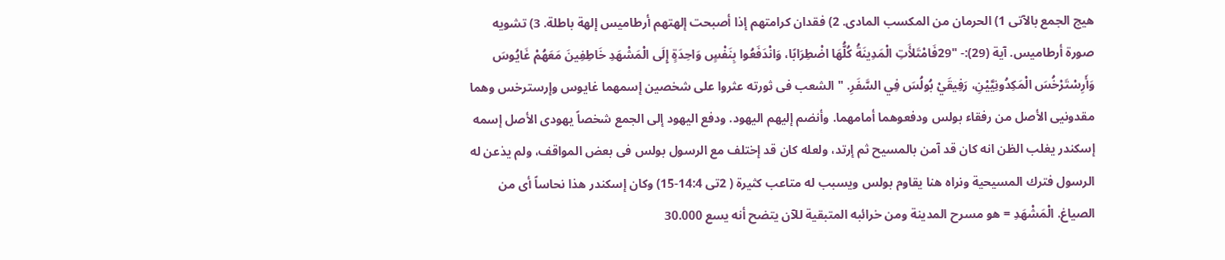هيج الجمع بالآتى 1) الحرمان من المكسب المادى. 2) فقدان كرامتهم إذا أصبحت إلهتهم أرطاميس إلهة باطلة. 3) تشويه صورة أرطاميس. آية (29):- "29فَامْتَلأَتِ الْمَدِينَةُ كُلُّهَا اضْطِرَابًا، وَانْدَفَعُوا بِنَفْسٍ وَاحِدَةٍ إِلَى الْمَشْهَدِ خَاطِفِينَ مَعَهُمْ غَايُوسَ وَأَرِسْتَرْخُسَ الْمَكِدُونِيَّيْنِ، رَفِيقَيْ بُولُسَ فِي السَّفَرِ. " الشعب فى ثورته عثروا على شخصين إسمهما غايوس وإرسترخس وهما مقدونيى الأصل من رفقاء بولس ودفعوهما أمامهما. وأنضم إليهم اليهود. ودفع اليهود إلى الجمع شخصاً يهودى الأصل إسمه إسكندر يغلب الظن انه كان قد آمن بالمسيح ثم إرتد، ولعله كان قد إختلف مع الرسول بولس فى بعض المواقف، ولم يذعن له الرسول فترك المسيحية ونراه هنا يقاوم بولس ويسبب له متاعب كثيرة ( 2تى 14:4-15) وكان إسكندر هذا نحاساً أى من الصياغ. الْمَشْهَدِ = هو مسرح المدينة ومن خرائبه المتبقية للآن يتضح أنه يسع 30.000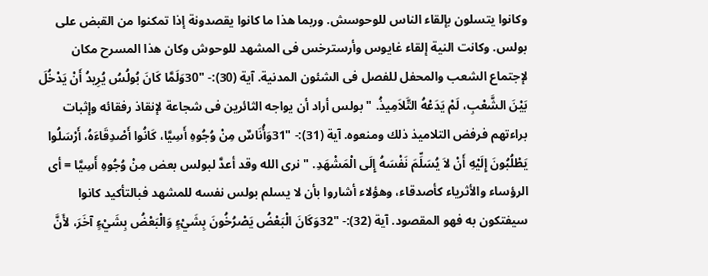وكانوا يتسلون بإلقاء الناس للوحوسش. وربما هذا ما كانوا يقصدونة إذا تمكنوا من القبض على بولس. وكانت النية إلقاء غايوس وأرسترخس فى المشهد للوحوش وكان هذا المسرح مكان لإجتماع الشعب والمحفل للفصل فى الشئون المدنية. آية (30):- "30وَلَمَّا كَانَ بُولُسُ يُرِيدُ أَنْ يَدْخُلَ بَيْنَ الشَّعْبِ، لَمْ يَدَعْهُ التَّلاَمِيذُ. " بولس أراد أن يواجه الثائرين فى شجاعة لإنقاذ رفقائه وإثبات براءتهم فرفض التلاميذ ذلك ومنعوه. آية (31):- "31وَأُنَاسٌ مِنْ وُجُوهِ أَسِيَّا، كَانُوا أَصْدِقَاءَهُ، أَرْسَلُوا يَطْلُبُونَ إِلَيْهِ أَنْ لاَ يُسَلِّمَ نَفْسَهُ إِلَى الْمَشْهَدِ. " نرى الله وقد أعدَّ لبولس بعض مِنْ وُجُوهِ أَسِيَّا = أى الرؤساء والأثرياء كأصدقاء، وهؤلاء أشاروا بأن لا يسلم بولس نفسه للمشهد فبالتأكيد كانوا سيفتكون به فهو المقصود. آية (32):- "32وَكَانَ الْبَعْضُ يَصْرُخُونَ بِشَيْءٍ وَالْبَعْضُ بِشَيْءٍ آخَرَ، لأَنَّ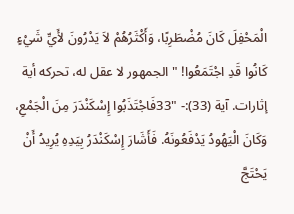الْمَحْفِلَ كَانَ مُضْطَرِبًا، وَأَكْثَرُهُمْ لاَ يَدْرُونَ لأَيِّ شَيْءٍ كَانُوا قَدِ اجْتَمَعُوا! " الجمهور لا عقل له، تحركه أية إثارات. آية (33):- "33فَاجْتَذَبُوا إِسْكَنْدَرَ مِنَ الْجَمْعِ، وَكَانَ الْيَهُودُ يَدْفَعُونَهُ. فَأَشَارَ إِسْكَنْدَرُ بِيَدِهِ يُرِيدُ أَنْ يَحْتَجَّ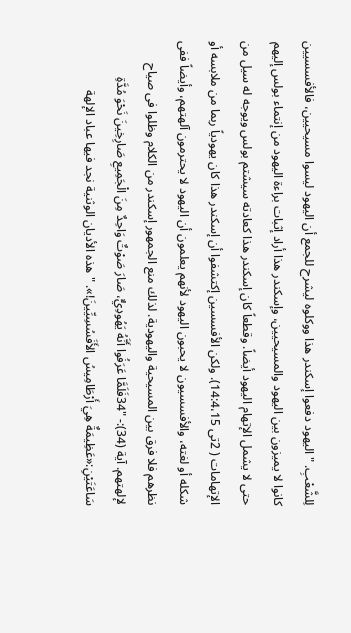لِلشَّعْبِ. " اليهود دفعوا إسكندر هذا ووكلوه ليشرح للجمع أن اليهود ليسوا مسيحيين، فالأفسسيين كانوا لا يميزون بين اليهود والمسيحيين، وإسكندر هذا أراد إثبات براءة اليهود من إنتماء بولس إليهم حتى لا يشمل الإتهام اليهود أيضاً. وقطعاً كان إسكندر هذا كعادته سيشتم بولس ويوجه له سيل من الإتهامات ( 2تى 14:4،15). ولكن الأفسسين إكتشفوا أن إسكندر هذا كان يهودياً ربما من ملابسه أو شكله أو لغته، والأفسسيون لا يحبون اليهود لأنهم يعلمون أن اليهود لا يحترمون آلهتهم، وأيضاً ففى نظرهم فلا فرق بين المسيحية واليهودية. لذلك منع الجمهور إسكندر من الكلام وظلوا فى صياح لإلهتهم. آية (34):- "34فَلَمَّا عَرَفُوا أَنَّهُ يَهُودِيٌّ، صَارَ صَوْتٌ وَاحِدٌ مِنَ الْجَمِيعِ صَارِخِينَ نَحْوَ مُدَّةِ سَاعَتَيْنِ:«عَظِيمَةٌ هِيَ أَرْطَامِيسُ الأَفَسُسِيِّينَ!». " هذه الأديان الوثنية نجد فيها عباد الإلهة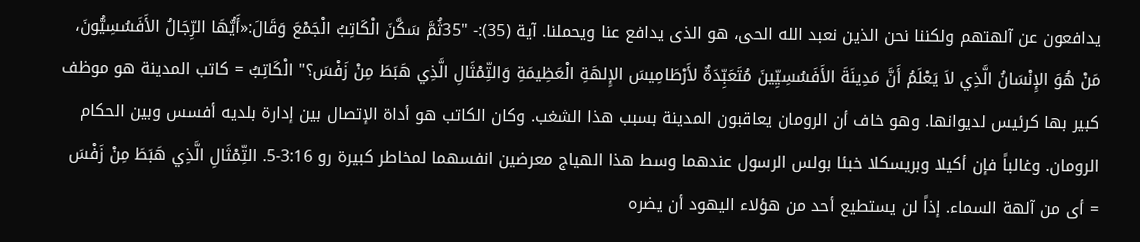يدافعون عن آلهتهم ولكننا نحن الذين نعبد الله الحى، هو الذى يدافع عنا ويحملنا. آية (35):- "35ثُمَّ سَكَّنَ الْكَاتِبُ الْجَمْعَ وَقَالَ:«أَيُّهَا الرِّجَالُ الأَفَسُسِيُّونَ، مَنْ هُوَ الإِنْسَانُ الَّذِي لاَ يَعْلَمُ أَنَّ مَدِينَةَ الأَفَسُسِيِّينَ مُتَعَبِّدَةٌ لأَرْطَامِيسَ الإِلهَةِ الْعَظِيمَةِ وَالتِّمْثَالِ الَّذِي هَبَطَ مِنْ زَفْسَ؟" الْكَاتِبُ = كاتب المدينة هو موظف كبير بها كرئيس لديوانها. وهو خاف أن الرومان يعاقبون المدينة بسبب هذا الشغب. وكان الكاتب هو أداة الإتصال بين إدارة بلديه أفسس وبين الحكام الرومان. وغالباً فإن أكيلا وبريسكلا خبئا بولس الرسول عندهما وسط هذا الهياج معرضين انفسهما لمخاطر كبيرة رو 3:16-5. التِّمْثَالِ الَّذِي هَبَطَ مِنْ زَفْسَ = أى من آلهة السماء. إذاً لن يستطيع أحد من هؤلاء اليهود أن يضره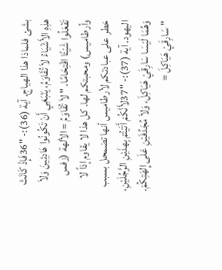بشئ فلماذا هذا الهياج. آية (36):- "36فَإِذْ كَانَتْ هذِهِ الأَشْيَاءُ لاَ تُقَاوَمُ، يَنْبَغِي أَنْ تَكُونُوا هَادِئِينَ وَلاَ تَفْعَلُوا شَيْئًا اقْتِحَامًا. " لاَ تُقَاوَمُ = الألهة (زفس وأرطاميس) ومحبتكم لها. كل هذا لا يقاوم إذاً لا خطر على عبادتكم لأرطاميس أنها تضمحل بسبب اليهود. آية (37):- "37لأَنَّكُمْ أَتَيْتُمْ بِهذَيْنِ الرَّجُلَيْنِ، وَهُمَا لَيْسَا سَارِقَيْ هَيَاكِلَ، وَلاَ مُجَدِّفَيْنِ عَلَى إِلهَتِكُمْ. " سَارِقَيْ هَيَاكِلَ =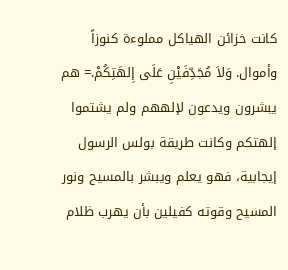كانت خزائن الهياكل مملوءة كنوزاً وأموال. وَلاَ مُجَدِّفَيْنِ عَلَى إِلهَتِكُمْ.= هم يبشرون ويدعون لإلههم ولم يشتموا إلهتكم وكانت طريقة بولس الرسول إيجابية، فهو يعلم ويبشر بالمسيح ونور المسيح وقوته كفيلين بأن يهرب ظلام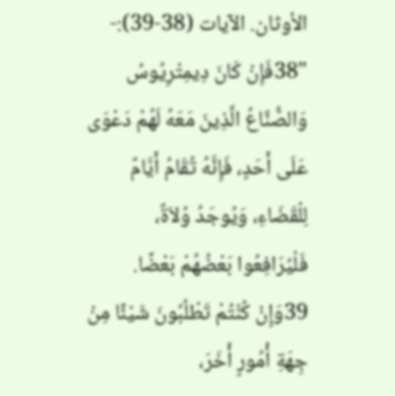الأوثان. الآيات (38-39):- "38فَإِنْ كَانَ دِيمِتْرِيُوسُ وَالصُّنَّاعُ الَّذِينَ مَعَهُ لَهُمْ دَعْوَى عَلَى أَحَدٍ، فَإِنَّهُ تُقَامُ أَيَّامٌ لِلْقَضَاءِ، وَيُوجَدُ وُلاَةٌ، فَلْيُرَافِعُوا بَعْضُهُمْ بَعْضًا. 39وَإِنْ كُنْتُمْ تَطْلُبُونَ شَيْئًا مِنْ جِهَةِ أُمُورٍ أُخَرَ،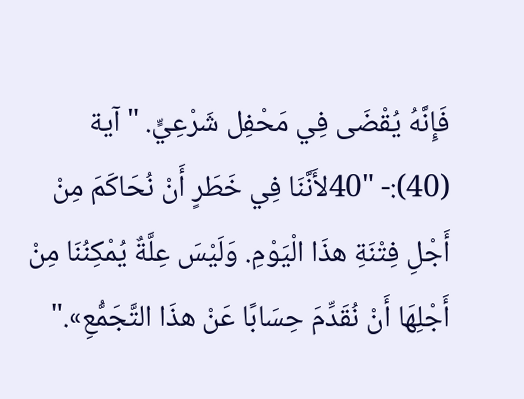فَإِنَّهُ يُقْضَى فِي مَحْفِل شَرْعِيٍّ. " آية (40):- "40لأَنَّنَا فِي خَطَرٍ أَنْ نُحَاكَمَ مِنْ أَجْلِ فِتْنَةِ هذَا الْيَوْمِ. وَلَيْسَ عِلَّةٌ يُمْكِنُنَا مِنْ أَجْلِهَا أَنْ نُقَدِّمَ حِسَابًا عَنْ هذَا التَّجَمُّعِ»."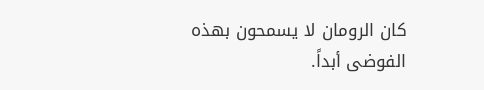كان الرومان لا يسمحون بهذه الفوضى أبداً.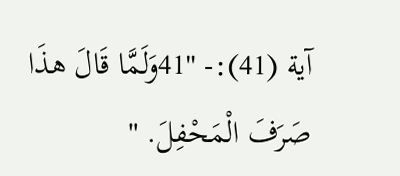آية (41):- "41وَلَمَّا قَالَ هذَا صَرَفَ الْمَحْفِلَ. "